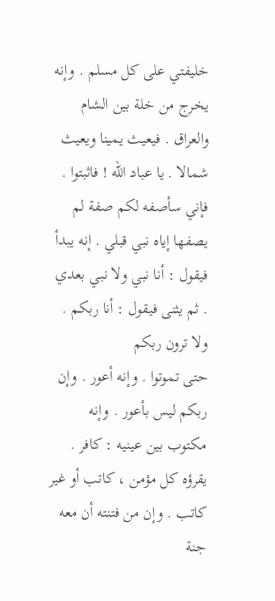خليفتي على كل مسلم . وإنه يخرج من خلة بين الشام والعراق . فيعيث يمينا ويعيث
شمالا . يا عباد الله ! فاثبتوا . فإني سأصفه لكم صفة لم يصفها إياه نبي قبلي . إنه يبدأ
فيقول : أنا نبي ولا نبي بعدي . ثم يثنى فيقول : أنا ربكم . ولا ترون ربكم
حتى تموتوا . وإنه أعور . وإن ربكم ليس بأعور . وإنه مكتوب بين عينيه : كافر .
يقرؤه كل مؤمن ، كاتب أو غير كاتب . وإن من فتنته أن معه جنة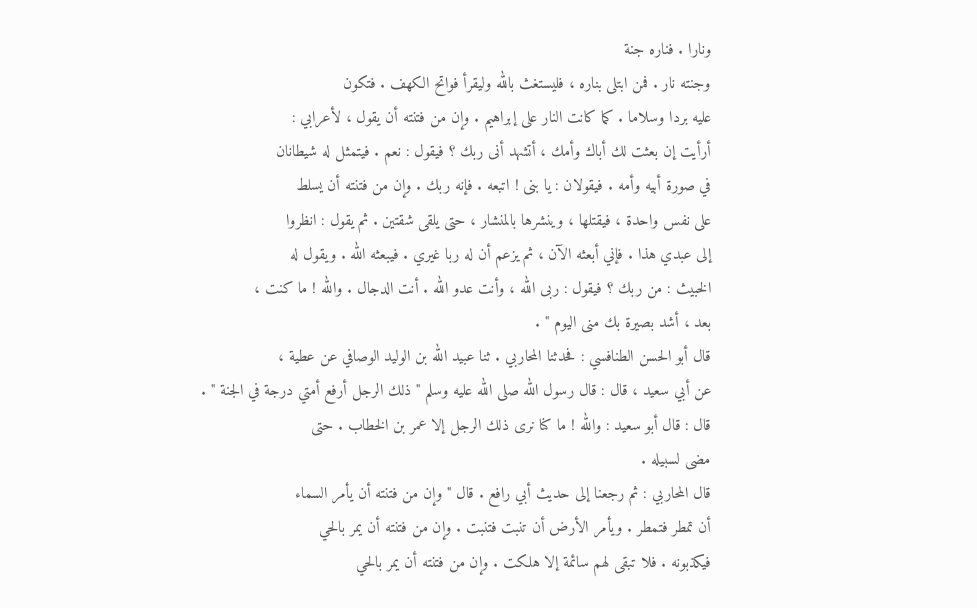ونارا . فناره جنة
وجنته نار . فمن ابتلى بناره ، فليستغث بالله وليقرأ فواتح الكهف . فتكون
عليه بردا وسلاما . كما كانت النار على إبراهيم . وإن من فتنته أن يقول ، لأعرابي :
أرأيت إن بعثت لك أباك وأمك ، أتشهد أنى ربك ؟ فيقول : نعم . فيتمثل له شيطانان
في صورة أبيه وأمه . فيقولان : يا بنى ! اتبعه . فإنه ربك . وإن من فتنته أن يسلط
على نفس واحدة ، فيقتلها ، وينشرها بالمنشار ، حتى يلقى شقتين . ثم يقول : انظروا
إلى عبدي هذا . فإني أبعثه الآن ، ثم يزعم أن له ربا غيري . فيبعثه الله . ويقول له
الخبيث : من ربك ؟ فيقول : ربى الله ، وأنت عدو الله . أنت الدجال . والله ! ما كنت ،
بعد ، أشد بصيرة بك منى اليوم " .
قال أبو الحسن الطنافسي : فحدثنا المحاربي . ثنا عبيد الله بن الوليد الوصافي عن عطية ،
عن أبي سعيد ، قال : قال رسول الله صلى الله عليه وسلم " ذلك الرجل أرفع أمتي درجة في الجنة " .
قال : قال أبو سعيد : والله ! ما كنا نرى ذلك الرجل إلا عمر بن الخطاب . حتى
مضى لسبيله .
قال المحاربي : ثم رجعنا إلى حديث أبي رافع . قال " وإن من فتنته أن يأمر السماء
أن تمطر فتمطر . ويأمر الأرض أن تنبت فتنبت . وإن من فتنته أن يمر بالحي
فيكذبونه . فلا تبقى لهم سائمة إلا هلكت . وإن من فتنته أن يمر بالحي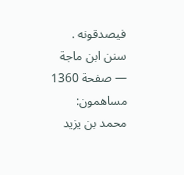فيصدقونه .
سنن ابن ماجة — صفحة 1360
مساهمون: محمد بن يزيد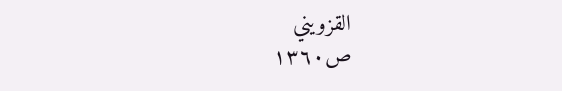القزويني
ص١٣٦٠